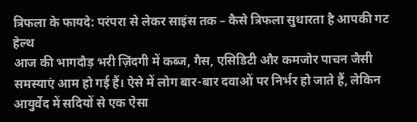त्रिफला के फायदे: परंपरा से लेकर साइंस तक – कैसे त्रिफला सुधारता है आपकी गट हेल्थ
आज की भागदौड़ भरी ज़िंदगी में कब्ज, गैस, एसिडिटी और कमजोर पाचन जैसी समस्याएं आम हो गई हैं। ऐसे में लोग बार-बार दवाओं पर निर्भर हो जाते हैं, लेकिन आयुर्वेद में सदियों से एक ऐसा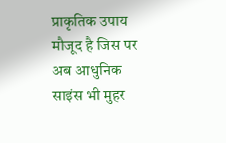प्राकृतिक उपाय मौजूद है जिस पर अब आधुनिक साइंस भी मुहर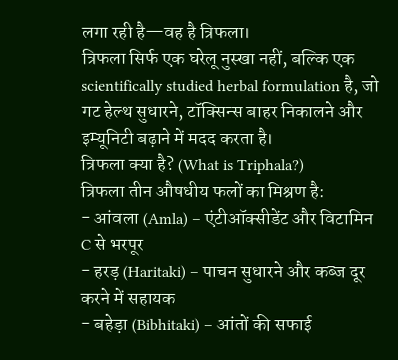लगा रही है—वह है त्रिफला।
त्रिफला सिर्फ एक घरेलू नुस्खा नहीं, बल्कि एक scientifically studied herbal formulation है, जो गट हेल्थ सुधारने, टॉक्सिन्स बाहर निकालने और इम्यूनिटी बढ़ाने में मदद करता है।
त्रिफला क्या है? (What is Triphala?)
त्रिफला तीन औषधीय फलों का मिश्रण है:
- आंवला (Amla) – एंटीऑक्सीडेंट और विटामिन C से भरपूर
- हरड़ (Haritaki) – पाचन सुधारने और कब्ज दूर करने में सहायक
- बहेड़ा (Bibhitaki) – आंतों की सफाई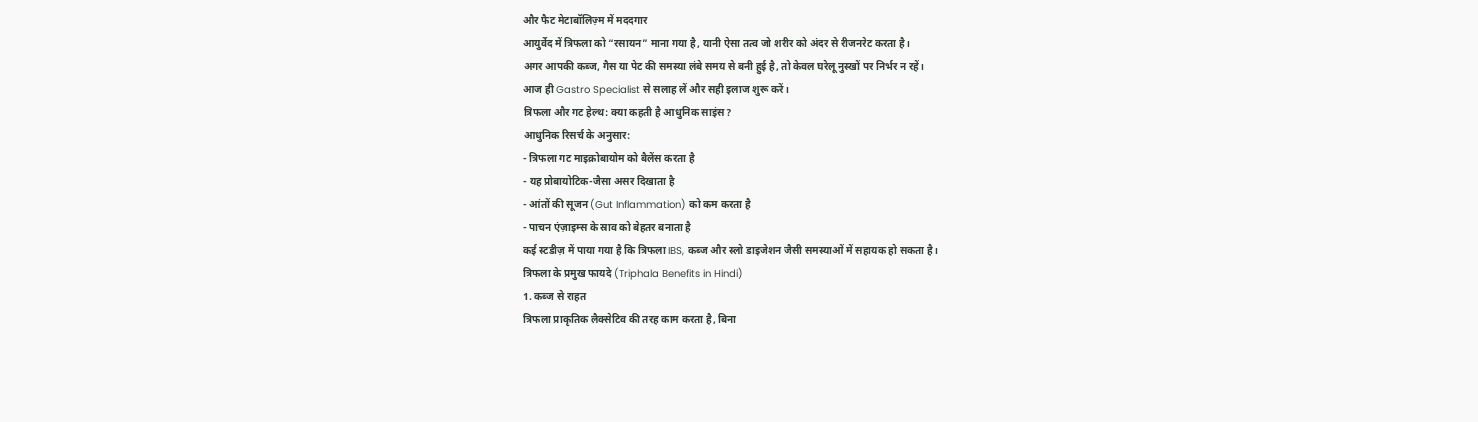और फैट मेटाबॉलिज़्म में मददगार
आयुर्वेद में त्रिफला को “रसायन” माना गया है, यानी ऐसा तत्व जो शरीर को अंदर से रीजनरेट करता है।
अगर आपकी कब्ज, गैस या पेट की समस्या लंबे समय से बनी हुई है, तो केवल घरेलू नुस्खों पर निर्भर न रहें।
आज ही Gastro Specialist से सलाह लें और सही इलाज शुरू करें।
त्रिफला और गट हेल्थ: क्या कहती है आधुनिक साइंस?
आधुनिक रिसर्च के अनुसार:
- त्रिफला गट माइक्रोबायोम को बैलेंस करता है
- यह प्रोबायोटिक-जैसा असर दिखाता है
- आंतों की सूजन (Gut Inflammation) को कम करता है
- पाचन एंज़ाइम्स के स्राव को बेहतर बनाता है
कई स्टडीज़ में पाया गया है कि त्रिफला IBS, कब्ज और स्लो डाइजेशन जैसी समस्याओं में सहायक हो सकता है।
त्रिफला के प्रमुख फायदे (Triphala Benefits in Hindi)
1. कब्ज से राहत
त्रिफला प्राकृतिक लैक्सेटिव की तरह काम करता है, बिना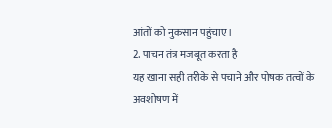आंतों को नुकसान पहुंचाए।
2. पाचन तंत्र मजबूत करता है
यह खाना सही तरीके से पचाने और पोषक तत्वों के अवशोषण में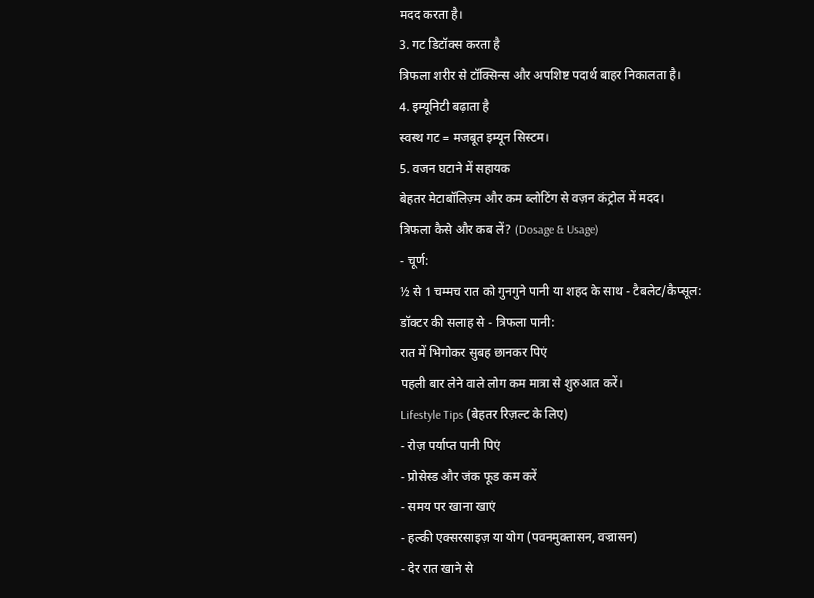मदद करता है।
3. गट डिटॉक्स करता है
त्रिफला शरीर से टॉक्सिन्स और अपशिष्ट पदार्थ बाहर निकालता है।
4. इम्यूनिटी बढ़ाता है
स्वस्थ गट = मजबूत इम्यून सिस्टम।
5. वजन घटाने में सहायक
बेहतर मेटाबॉलिज़्म और कम ब्लोटिंग से वज़न कंट्रोल में मदद।
त्रिफला कैसे और कब लें? (Dosage & Usage)
- चूर्ण:
½ से 1 चम्मच रात को गुनगुने पानी या शहद के साथ - टैबलेट/कैप्सूल:
डॉक्टर की सलाह से - त्रिफला पानी:
रात में भिगोकर सुबह छानकर पिएं
पहली बार लेने वाले लोग कम मात्रा से शुरुआत करें।
Lifestyle Tips (बेहतर रिज़ल्ट के लिए)
- रोज़ पर्याप्त पानी पिएं
- प्रोसेस्ड और जंक फूड कम करें
- समय पर खाना खाएं
- हल्की एक्सरसाइज़ या योग (पवनमुक्तासन, वज्रासन)
- देर रात खाने से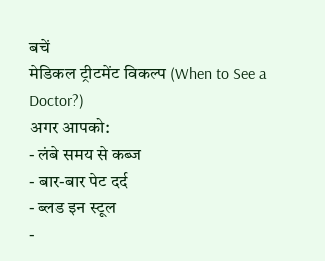बचें
मेडिकल ट्रीटमेंट विकल्प (When to See a Doctor?)
अगर आपको:
- लंबे समय से कब्ज
- बार-बार पेट दर्द
- ब्लड इन स्टूल
-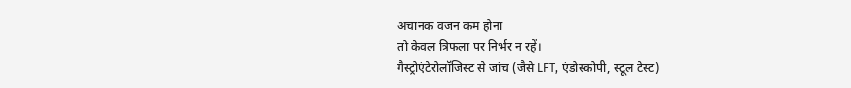अचानक वजन कम होना
तो केवल त्रिफला पर निर्भर न रहें।
गैस्ट्रोएंटेरोलॉजिस्ट से जांच (जैसे LFT, एंडोस्कोपी, स्टूल टेस्ट)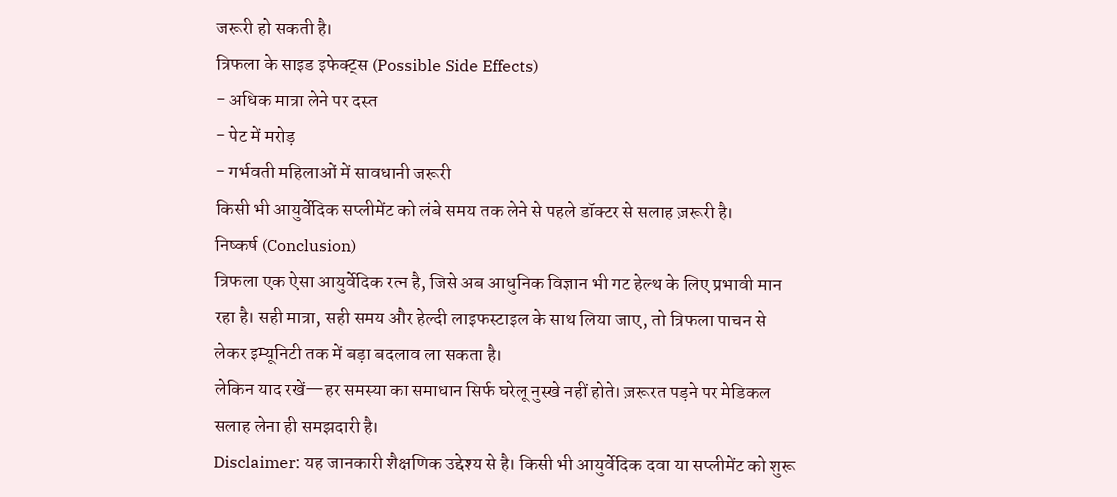जरूरी हो सकती है।
त्रिफला के साइड इफेक्ट्स (Possible Side Effects)
- अधिक मात्रा लेने पर दस्त
- पेट में मरोड़
- गर्भवती महिलाओं में सावधानी जरूरी
किसी भी आयुर्वेदिक सप्लीमेंट को लंबे समय तक लेने से पहले डॉक्टर से सलाह ज़रूरी है।
निष्कर्ष (Conclusion)
त्रिफला एक ऐसा आयुर्वेदिक रत्न है, जिसे अब आधुनिक विज्ञान भी गट हेल्थ के लिए प्रभावी मान रहा है। सही मात्रा, सही समय और हेल्दी लाइफस्टाइल के साथ लिया जाए, तो त्रिफला पाचन से लेकर इम्यूनिटी तक में बड़ा बदलाव ला सकता है।
लेकिन याद रखें—हर समस्या का समाधान सिर्फ घरेलू नुस्खे नहीं होते। ज़रूरत पड़ने पर मेडिकल सलाह लेना ही समझदारी है।
Disclaimer: यह जानकारी शैक्षणिक उद्देश्य से है। किसी भी आयुर्वेदिक दवा या सप्लीमेंट को शुरू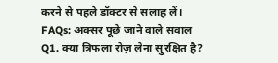करने से पहले डॉक्टर से सलाह लें।
FAQs: अक्सर पूछे जाने वाले सवाल
Q1. क्या त्रिफला रोज़ लेना सुरक्षित है?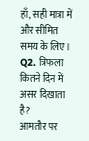हाँ, सही मात्रा में और सीमित समय के लिए।
Q2. त्रिफला कितने दिन में असर दिखाता है?
आमतौर पर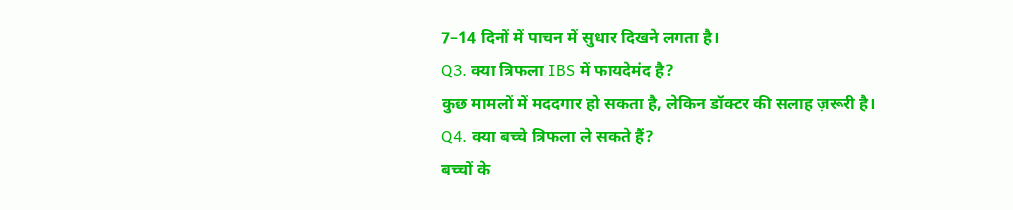7–14 दिनों में पाचन में सुधार दिखने लगता है।
Q3. क्या त्रिफला IBS में फायदेमंद है?
कुछ मामलों में मददगार हो सकता है, लेकिन डॉक्टर की सलाह ज़रूरी है।
Q4. क्या बच्चे त्रिफला ले सकते हैं?
बच्चों के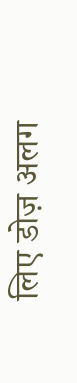लिए डोज़ अलग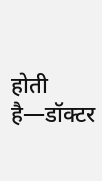होती है—डॉक्टर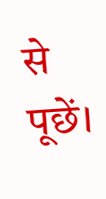से पूछें।